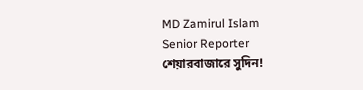MD Zamirul Islam
Senior Reporter
শেয়ারবাজারে সুদিন!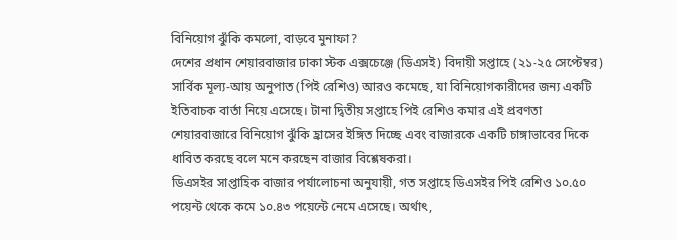বিনিয়োগ ঝুঁকি কমলো, বাড়বে মুনাফা?
দেশের প্রধান শেয়ারবাজার ঢাকা স্টক এক্সচেঞ্জে (ডিএসই) বিদায়ী সপ্তাহে (২১-২৫ সেপ্টেম্বর) সার্বিক মূল্য-আয় অনুপাত (পিই রেশিও) আরও কমেছে, যা বিনিয়োগকারীদের জন্য একটি ইতিবাচক বার্তা নিয়ে এসেছে। টানা দ্বিতীয় সপ্তাহে পিই রেশিও কমার এই প্রবণতা শেয়ারবাজারে বিনিয়োগ ঝুঁকি হ্রাসের ইঙ্গিত দিচ্ছে এবং বাজারকে একটি চাঙ্গাভাবের দিকে ধাবিত করছে বলে মনে করছেন বাজার বিশ্লেষকরা।
ডিএসইর সাপ্তাহিক বাজার পর্যালোচনা অনুযায়ী, গত সপ্তাহে ডিএসইর পিই রেশিও ১০.৫০ পয়েন্ট থেকে কমে ১০.৪৩ পয়েন্টে নেমে এসেছে। অর্থাৎ,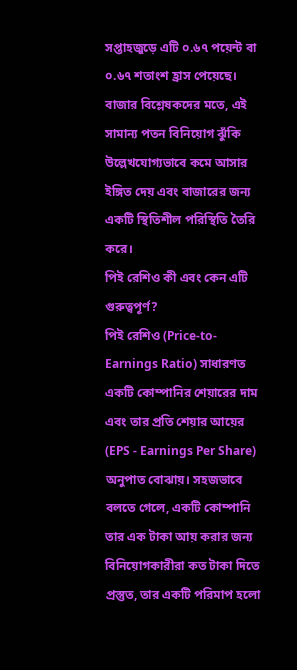সপ্তাহজুড়ে এটি ০.৬৭ পয়েন্ট বা ০.৬৭ শতাংশ হ্রাস পেয়েছে। বাজার বিশ্লেষকদের মতে, এই সামান্য পতন বিনিয়োগ ঝুঁকি উল্লেখযোগ্যভাবে কমে আসার ইঙ্গিত দেয় এবং বাজারের জন্য একটি স্থিতিশীল পরিস্থিতি তৈরি করে।
পিই রেশিও কী এবং কেন এটি গুরুত্বপূর্ণ?
পিই রেশিও (Price-to-Earnings Ratio) সাধারণত একটি কোম্পানির শেয়ারের দাম এবং তার প্রতি শেয়ার আয়ের (EPS - Earnings Per Share) অনুপাত বোঝায়। সহজভাবে বলতে গেলে, একটি কোম্পানি তার এক টাকা আয় করার জন্য বিনিয়োগকারীরা কত টাকা দিতে প্রস্তুত, তার একটি পরিমাপ হলো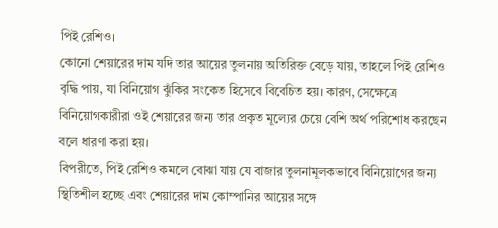পিই রেশিও।
কোনো শেয়ারের দাম যদি তার আয়ের তুলনায় অতিরিক্ত বেড়ে যায়, তাহলে পিই রেশিও বৃদ্ধি পায়, যা বিনিয়োগ ঝুঁকির সংকেত হিসেবে বিবেচিত হয়। কারণ, সেক্ষেত্রে বিনিয়োগকারীরা ওই শেয়ারের জন্য তার প্রকৃত মূল্যের চেয়ে বেশি অর্থ পরিশোধ করছেন বলে ধারণা করা হয়।
বিপরীতে, পিই রেশিও কমলে বোঝা যায় যে বাজার তুলনামূলকভাবে বিনিয়োগের জন্য স্থিতিশীল হচ্ছে এবং শেয়ারের দাম কোম্পানির আয়ের সঙ্গে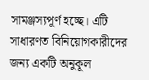সামঞ্জস্যপূর্ণ হচ্ছে। এটি সাধারণত বিনিয়োগকারীদের জন্য একটি অনুকূল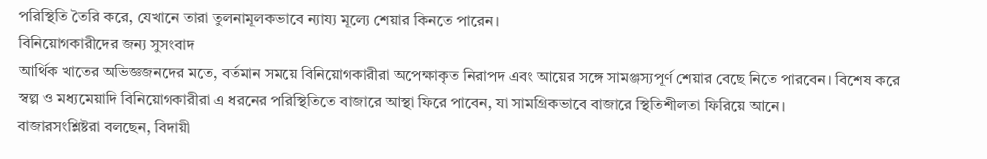পরিস্থিতি তৈরি করে, যেখানে তারা তুলনামূলকভাবে ন্যায্য মূল্যে শেয়ার কিনতে পারেন।
বিনিয়োগকারীদের জন্য সুসংবাদ
আর্থিক খাতের অভিজ্ঞজনদের মতে, বর্তমান সময়ে বিনিয়োগকারীরা অপেক্ষাকৃত নিরাপদ এবং আয়ের সঙ্গে সামঞ্জস্যপূর্ণ শেয়ার বেছে নিতে পারবেন। বিশেষ করে স্বল্প ও মধ্যমেয়াদি বিনিয়োগকারীরা এ ধরনের পরিস্থিতিতে বাজারে আস্থা ফিরে পাবেন, যা সামগ্রিকভাবে বাজারে স্থিতিশীলতা ফিরিয়ে আনে।
বাজারসংশ্লিষ্টরা বলছেন, বিদায়ী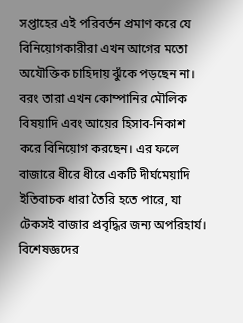সপ্তাহের এই পরিবর্তন প্রমাণ করে যে বিনিয়োগকারীরা এখন আগের মতো অযৌক্তিক চাহিদায় ঝুঁকে পড়ছেন না। বরং তারা এখন কোম্পানির মৌলিক বিষয়াদি এবং আয়ের হিসাব-নিকাশ করে বিনিয়োগ করছেন। এর ফলে বাজারে ধীরে ধীরে একটি দীর্ঘমেয়াদি ইতিবাচক ধারা তৈরি হতে পারে, যা টেকসই বাজার প্রবৃদ্ধির জন্য অপরিহার্য।
বিশেষজ্ঞদের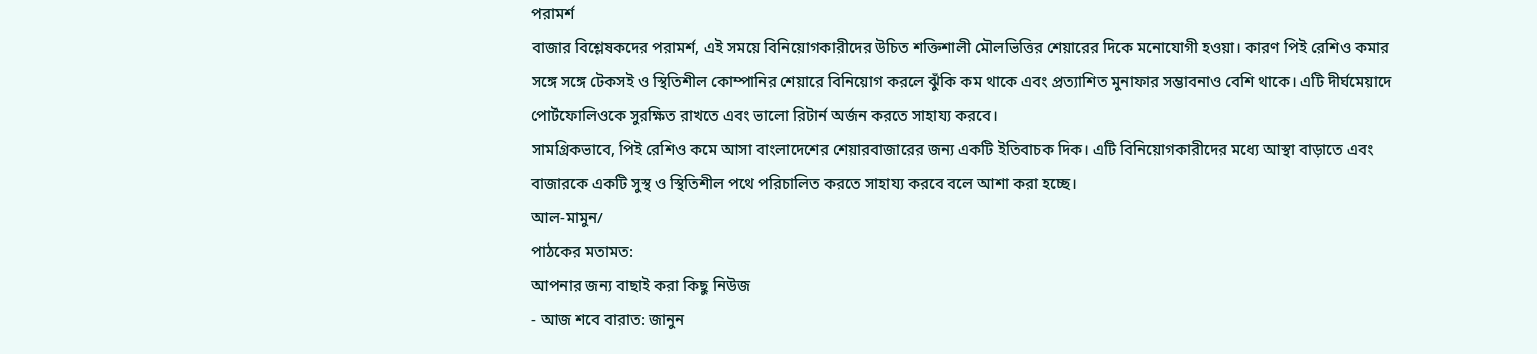পরামর্শ
বাজার বিশ্লেষকদের পরামর্শ, এই সময়ে বিনিয়োগকারীদের উচিত শক্তিশালী মৌলভিত্তির শেয়ারের দিকে মনোযোগী হওয়া। কারণ পিই রেশিও কমার সঙ্গে সঙ্গে টেকসই ও স্থিতিশীল কোম্পানির শেয়ারে বিনিয়োগ করলে ঝুঁকি কম থাকে এবং প্রত্যাশিত মুনাফার সম্ভাবনাও বেশি থাকে। এটি দীর্ঘমেয়াদে পোর্টফোলিওকে সুরক্ষিত রাখতে এবং ভালো রিটার্ন অর্জন করতে সাহায্য করবে।
সামগ্রিকভাবে, পিই রেশিও কমে আসা বাংলাদেশের শেয়ারবাজারের জন্য একটি ইতিবাচক দিক। এটি বিনিয়োগকারীদের মধ্যে আস্থা বাড়াতে এবং বাজারকে একটি সুস্থ ও স্থিতিশীল পথে পরিচালিত করতে সাহায্য করবে বলে আশা করা হচ্ছে।
আল-মামুন/
পাঠকের মতামত:
আপনার জন্য বাছাই করা কিছু নিউজ
- আজ শবে বারাত: জানুন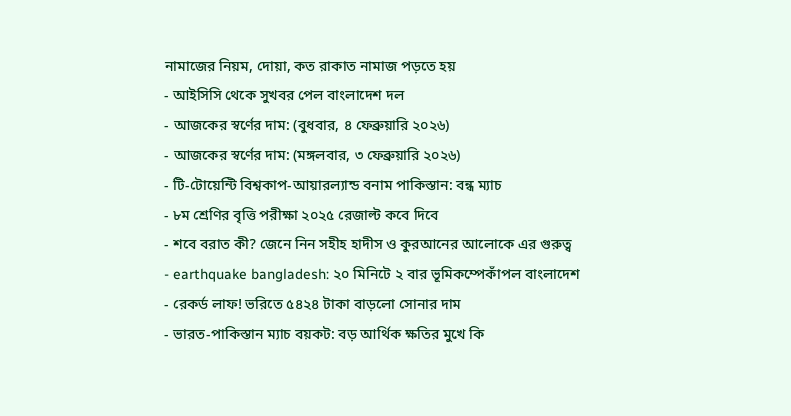নামাজের নিয়ম, দোয়া, কত রাকাত নামাজ পড়তে হয়
- আইসিসি থেকে সুখবর পেল বাংলাদেশ দল
- আজকের স্বর্ণের দাম: (বুধবার, ৪ ফেব্রুয়ারি ২০২৬)
- আজকের স্বর্ণের দাম: (মঙ্গলবার, ৩ ফেব্রুয়ারি ২০২৬)
- টি-টোয়েন্টি বিশ্বকাপ-আয়ারল্যান্ড বনাম পাকিস্তান: বন্ধ ম্যাচ
- ৮ম শ্রেণির বৃত্তি পরীক্ষা ২০২৫ রেজাল্ট কবে দিবে
- শবে বরাত কী? জেনে নিন সহীহ হাদীস ও কুরআনের আলোকে এর গুরুত্ব
- earthquake bangladesh: ২০ মিনিটে ২ বার ভূমিকম্পেকাঁপল বাংলাদেশ
- রেকর্ড লাফ! ভরিতে ৫৪২৪ টাকা বাড়লো সোনার দাম
- ভারত-পাকিস্তান ম্যাচ বয়কট: বড় আর্থিক ক্ষতির মুখে কি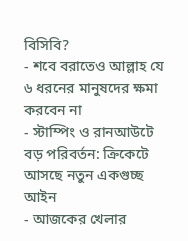বিসিবি?
- শবে বরাতেও আল্লাহ যে ৬ ধরনের মানুষদের ক্ষমা করবেন না
- স্টাম্পিং ও রানআউটে বড় পরিবর্তন: ক্রিকেটে আসছে নতুন একগুচ্ছ আইন
- আজকের খেলার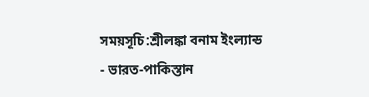সময়সূচি:শ্রীলঙ্কা বনাম ইংল্যান্ড
- ভারত-পাকিস্তান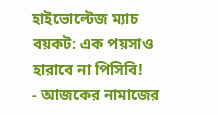হাইভোল্টেজ ম্যাচ বয়কট: এক পয়সাও হারাবে না পিসিবি!
- আজকের নামাজের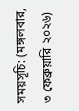সময়সূচি: (মঙ্গলবার, ৩ ফেব্রুয়ারি ২০২৬)